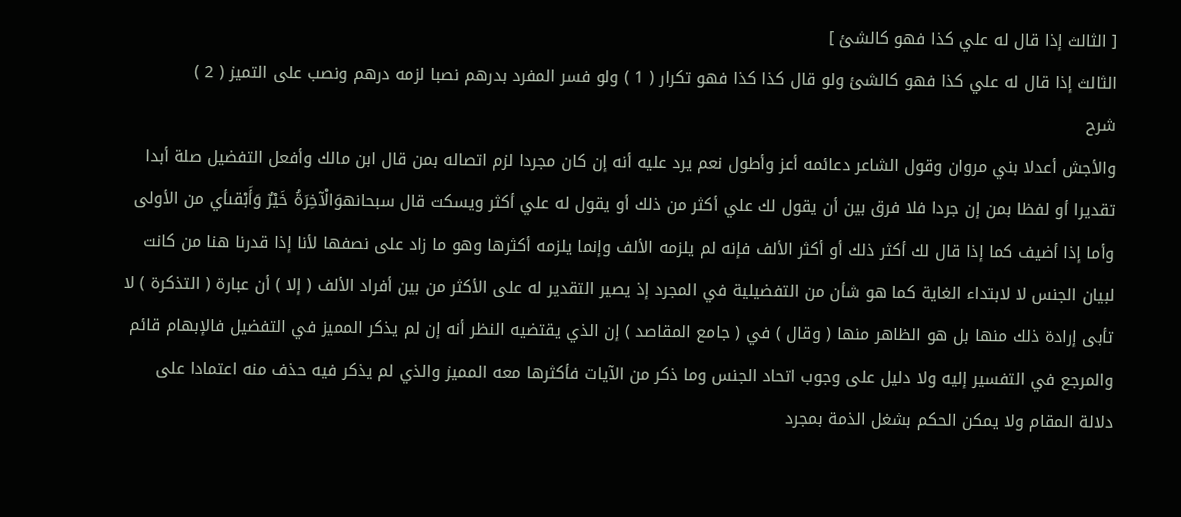[ الثالث إذا قال له علي كذا فهو كالشئ ]
الثالث إذا قال له علي كذا فهو كالشئ ولو قال كذا كذا فهو تكرار ( 1 ) ولو فسر المفرد بدرهم نصبا لزمه درهم ونصب على التميز ( 2 )
شرح
والأجش أعدلا بني مروان وقول الشاعر دعائمه أعز وأطول نعم يرد عليه أنه إن كان مجردا لزم اتصاله بمن قال ابن مالك وأفعل التفضيل صلة أبدا تقديرا أو لفظا بمن إن جردا فلا فرق بين أن يقول لك علي أكثر من ذلك أو يقول له علي أكثر ويسكت قال سبحانهوَالْآخِرَةُ خَيْرٌ وَأَبْقىأي من الأولى وأما إذا أضيف كما إذا قال لك أكثر ذلك أو أكثر الألف فإنه لم يلزمه الألف وإنما يلزمه أكثرها وهو ما زاد على نصفها لأنا إذا قدرنا هنا من كانت لبيان الجنس لا لابتداء الغاية كما هو شأن من التفضيلية في المجرد إذ يصير التقدير له على الأكثر من بين أفراد الألف ( إلا ) أن عبارة ( التذكرة ) لا تأبى إرادة ذلك منها بل هو الظاهر منها ( وقال ) في ( جامع المقاصد ) إن الذي يقتضيه النظر أنه إن لم يذكر المميز في التفضيل فالإبهام قائم والمرجع في التفسير إليه ولا دليل على وجوب اتحاد الجنس وما ذكر من الآيات فأكثرها معه المميز والذي لم يذكر فيه حذف منه اعتمادا على دلالة المقام ولا يمكن الحكم بشغل الذمة بمجرد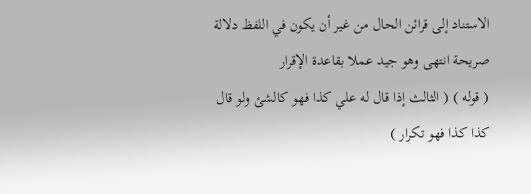الاستناد إلى قرائن الحال من غير أن يكون في اللفظ دلالة صريحة انتهى وهو جيد عملا بقاعدة الإقرار
( قوله ) ( الثالث إذا قال له علي كذا فهو كالشئ ولو قال كذا كذا فهو تكرار )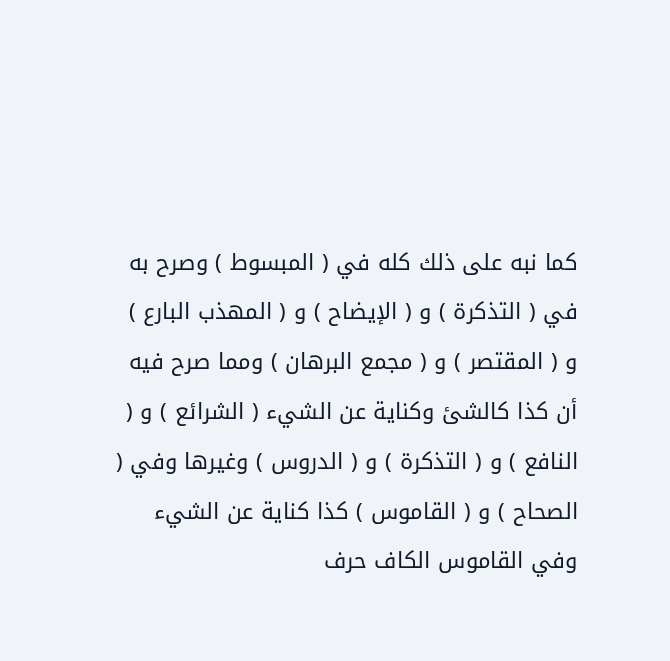كما نبه على ذلك كله في ( المبسوط ) وصرح به في ( التذكرة ) و ( الإيضاح ) و ( المهذب البارع ) و ( المقتصر ) و ( مجمع البرهان ) ومما صرح فيه أن كذا كالشئ وكناية عن الشيء ( الشرائع ) و ( النافع ) و ( التذكرة ) و ( الدروس ) وغيرها وفي ( الصحاح ) و ( القاموس ) كذا كناية عن الشيء وفي القاموس الكاف حرف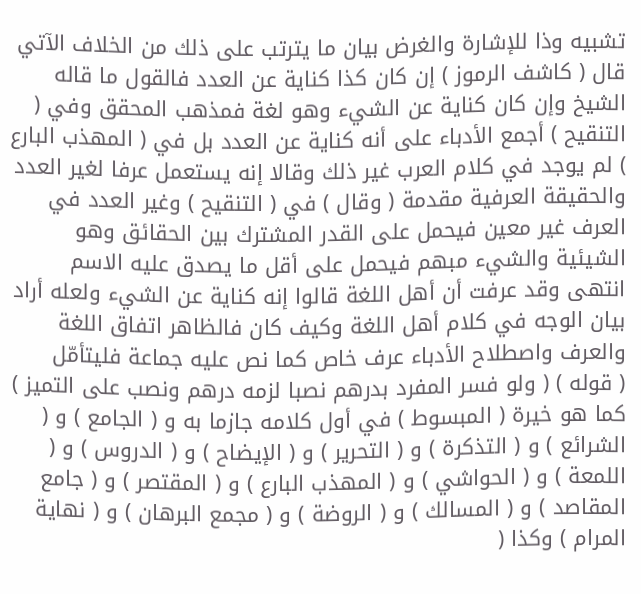تشبيه وذا للإشارة والغرض بيان ما يترتب على ذلك من الخلاف الآتي قال ( كاشف الرموز ) إن كان كذا كناية عن العدد فالقول ما قاله الشيخ وإن كان كناية عن الشيء وهو لغة فمذهب المحقق وفي ( التنقيح ) أجمع الأدباء على أنه كناية عن العدد بل في ( المهذب البارع ) لم يوجد في كلام العرب غير ذلك وقالا إنه يستعمل عرفا لغير العدد والحقيقة العرفية مقدمة ( وقال ) في ( التنقيح ) وغير العدد في العرف غير معين فيحمل على القدر المشترك بين الحقائق وهو الشيئية والشيء مبهم فيحمل على أقل ما يصدق عليه الاسم انتهى وقد عرفت أن أهل اللغة قالوا إنه كناية عن الشيء ولعله أراد بيان الوجه في كلام أهل اللغة وكيف كان فالظاهر اتفاق اللغة والعرف واصطلاح الأدباء عرف خاص كما نص عليه جماعة فليتأمّل
( قوله ) ( ولو فسر المفرد بدرهم نصبا لزمه درهم ونصب على التميز )
كما هو خيرة ( المبسوط ) في أول كلامه جازما به و ( الجامع ) و ( الشرائع ) و ( التذكرة ) و ( التحرير ) و ( الإيضاح ) و ( الدروس ) و ( اللمعة ) و ( الحواشي ) و ( المهذب البارع ) و ( المقتصر ) و ( جامع المقاصد ) و ( المسالك ) و ( الروضة ) و ( مجمع البرهان ) و ( نهاية المرام ) وكذا (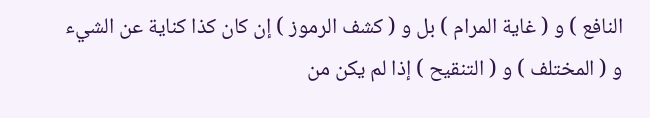النافع ) و ( غاية المرام ) بل و ( كشف الرموز ) إن كان كذا كناية عن الشيء و ( المختلف ) و ( التنقيح ) إذا لم يكن من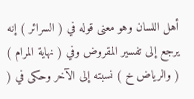أهل اللسان وهو معنى قوله في ( السرائر ) إنه يرجع إلى تفسير المقروض وفي ( نهاية المرام ) ( والرياض خ ) نسبته إلى الآخر وحكى في (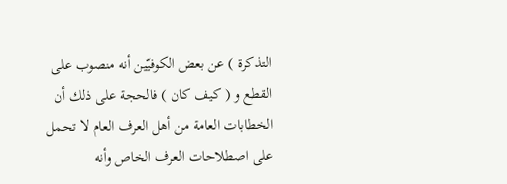التذكرة ) عن بعض الكوفيّين أنه منصوب على القطع و ( كيف كان ) فالحجة على ذلك أن الخطابات العامة من أهل العرف العام لا تحمل على اصطلاحات العرف الخاص وأنه